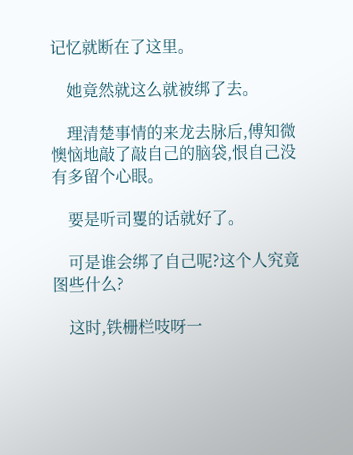记忆就断在了这里。

    她竟然就这么就被绑了去。

    理清楚事情的来龙去脉后,傅知微懊恼地敲了敲自己的脑袋,恨自己没有多留个心眼。

    要是听司矍的话就好了。

    可是谁会绑了自己呢?这个人究竟图些什么?

    这时,铁栅栏吱呀一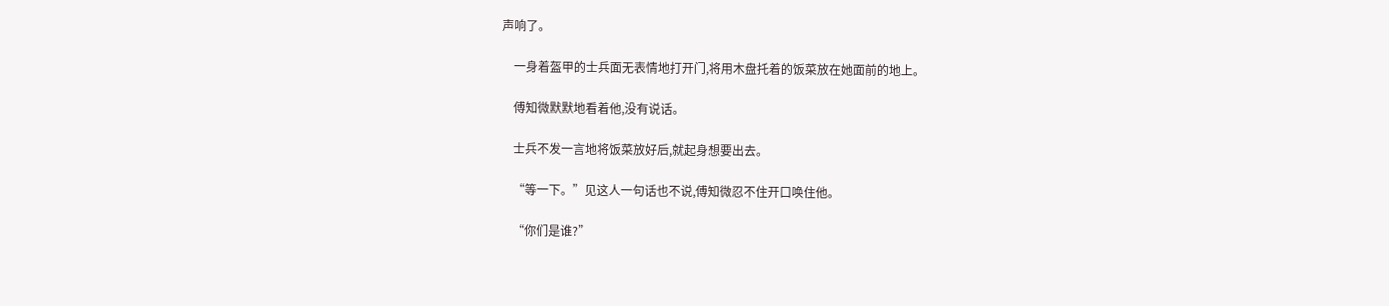声响了。

    一身着盔甲的士兵面无表情地打开门,将用木盘托着的饭菜放在她面前的地上。

    傅知微默默地看着他,没有说话。

    士兵不发一言地将饭菜放好后,就起身想要出去。

    “等一下。”见这人一句话也不说,傅知微忍不住开口唤住他。

    “你们是谁?”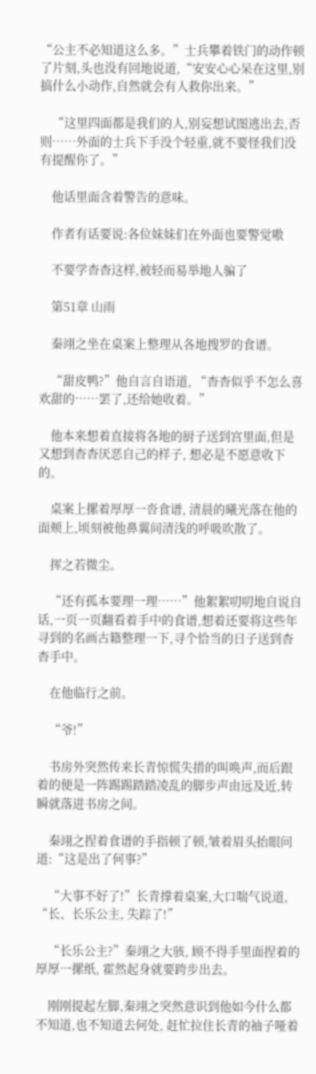“公主不必知道这么多。”士兵攀着铁门的动作顿了片刻,头也没有回地说道,“安安心心呆在这里,别搞什么小动作,自然就会有人救你出来。”

    “这里四面都是我们的人,别妄想试图逃出去,否则……外面的士兵下手没个轻重,就不要怪我们没有提醒你了。”

    他话里面含着警告的意味。

    作者有话要说:各位妹妹们在外面也要警觉嗷

    不要学杳杳这样,被轻而易举地人骗了

    第51章 山雨

    秦翊之坐在桌案上整理从各地搜罗的食谱。

    “甜皮鸭?”他自言自语道, “杳杳似乎不怎么喜欢甜的……罢了,还给她收着。”

    他本来想着直接将各地的厨子送到宫里面,但是又想到杳杳厌恶自己的样子, 想必是不愿意收下的。

    桌案上摞着厚厚一沓食谱, 清晨的曦光落在他的面颊上,顷刻被他鼻翼间清浅的呼吸吹散了。

    挥之若微尘。

    “还有孤本要理一理……”他絮絮叨叨地自说自话,一页一页翻看着手中的食谱,想着还要将这些年寻到的名画古籍整理一下,寻个恰当的日子送到杳杳手中。

    在他临行之前。

    “爷!”

    书房外突然传来长青惊慌失措的叫唤声,而后跟着的便是一阵踢踢踏踏凌乱的脚步声由远及近,转瞬就落进书房之间。

    秦翊之捏着食谱的手指顿了顿,皱着眉头抬眼问道:“这是出了何事?”

    “大事不好了!”长青撑着桌案,大口喘气说道, “长、长乐公主, 失踪了!”

    “长乐公主?”秦翊之大骇, 顾不得手里面捏着的厚厚一摞纸, 霍然起身就要跨步出去。

    刚刚提起左脚,秦翊之突然意识到他如今什么都不知道,也不知道去何处, 赶忙拉住长青的袖子哑着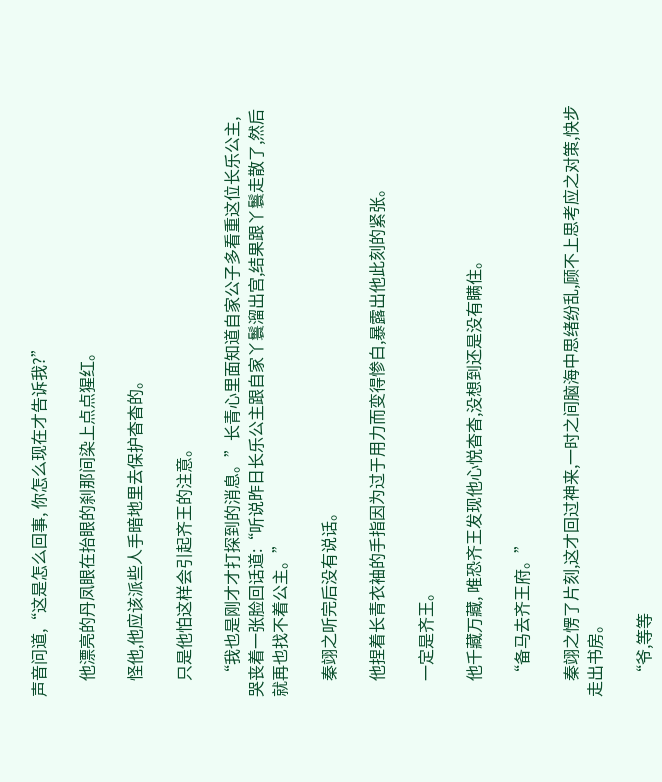声音问道,“这是怎么回事, 你怎么现在才告诉我?”

    他漂亮的丹凤眼在抬眼的刹那间染上点点猩红。

    怪他,他应该派些人手暗地里去保护杳杳的。

    只是他怕这样会引起齐王的注意。

    “我也是刚才才打探到的消息。”长青心里面知道自家公子多看重这位长乐公主,哭丧着一张脸回话道:“听说昨日长乐公主跟自家丫鬟溜出宫,结果跟丫鬟走散了,然后就再也找不着公主。”

    秦翊之听完后没有说话。

    他捏着长青衣袖的手指因为过于用力而变得惨白,暴露出他此刻的紧张。

    一定是齐王。

    他千藏万藏, 唯恐齐王发现他心悦杳杳,没想到还是没有瞒住。

    “备马去齐王府。”

    秦翊之愣了片刻,这才回过神来,一时之间脑海中思绪纷乱,顾不上思考应之对策,快步走出书房。

    “爷,等等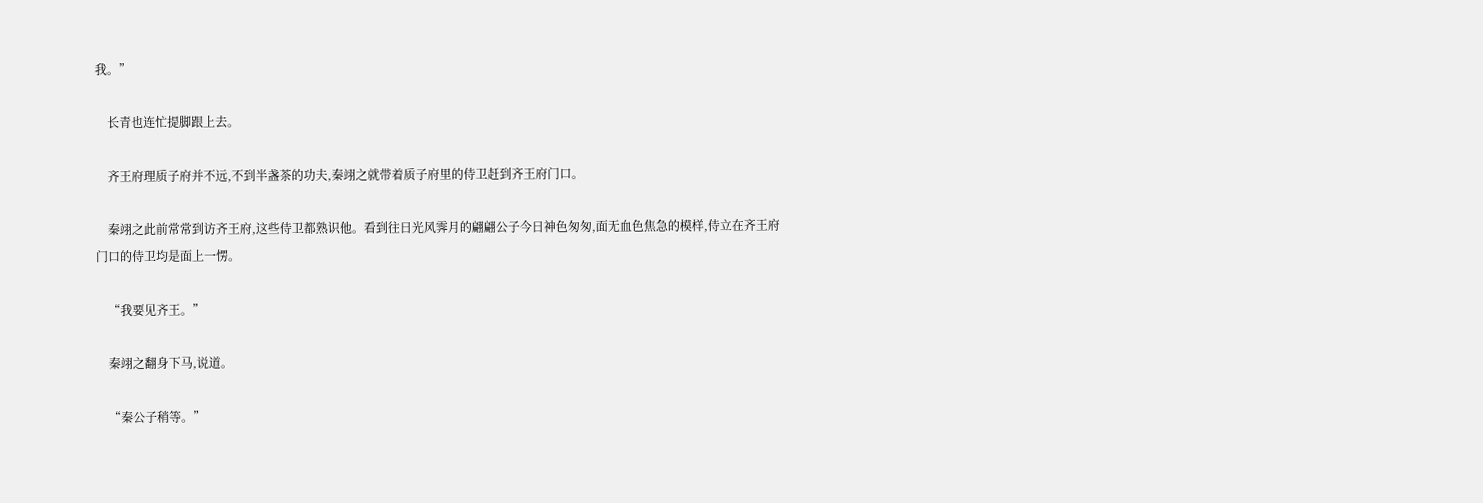我。”

    长青也连忙提脚跟上去。

    齐王府理质子府并不远,不到半盏茶的功夫,秦翊之就带着质子府里的侍卫赶到齐王府门口。

    秦翊之此前常常到访齐王府,这些侍卫都熟识他。看到往日光风霁月的翩翩公子今日神色匆匆,面无血色焦急的模样,侍立在齐王府门口的侍卫均是面上一愣。

    “我要见齐王。”

    秦翊之翻身下马,说道。

    “秦公子稍等。”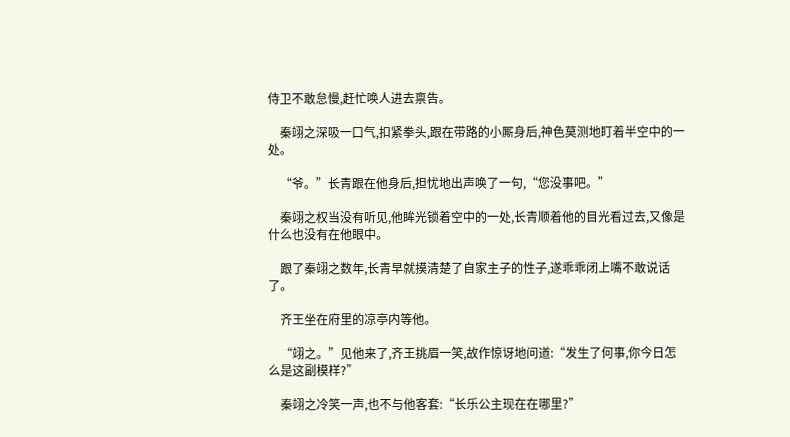侍卫不敢怠慢,赶忙唤人进去禀告。

    秦翊之深吸一口气,扣紧拳头,跟在带路的小厮身后,神色莫测地盯着半空中的一处。

    “爷。”长青跟在他身后,担忧地出声唤了一句,“您没事吧。”

    秦翊之权当没有听见,他眸光锁着空中的一处,长青顺着他的目光看过去,又像是什么也没有在他眼中。

    跟了秦翊之数年,长青早就摸清楚了自家主子的性子,遂乖乖闭上嘴不敢说话了。

    齐王坐在府里的凉亭内等他。

    “翊之。”见他来了,齐王挑眉一笑,故作惊讶地问道:“发生了何事,你今日怎么是这副模样?”

    秦翊之冷笑一声,也不与他客套:“长乐公主现在在哪里?”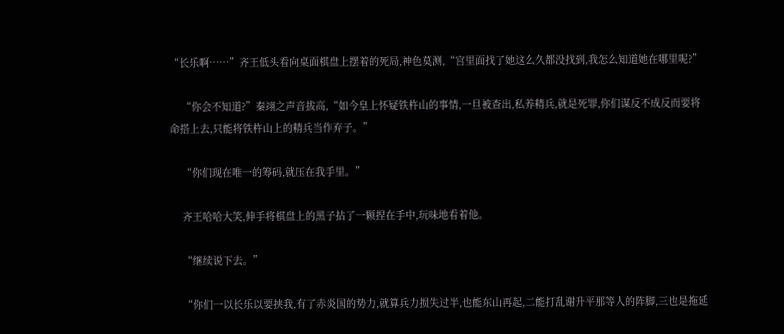“长乐啊……”齐王低头看向桌面棋盘上摆着的死局,神色莫测,“宫里面找了她这么久都没找到,我怎么知道她在哪里呢?”

    “你会不知道?”秦翊之声音拔高,“如今皇上怀疑铁杵山的事情,一旦被查出,私养精兵,就是死罪,你们谋反不成反而要将命搭上去,只能将铁杵山上的精兵当作弃子。”

    “你们现在唯一的筹码,就压在我手里。”

    齐王哈哈大笑,伸手将棋盘上的黑子拈了一颗捏在手中,玩味地看着他。

    “继续说下去。”

    “你们一以长乐以要挟我,有了赤炎国的势力,就算兵力损失过半,也能东山再起,二能打乱谢升平那等人的阵脚,三也是拖延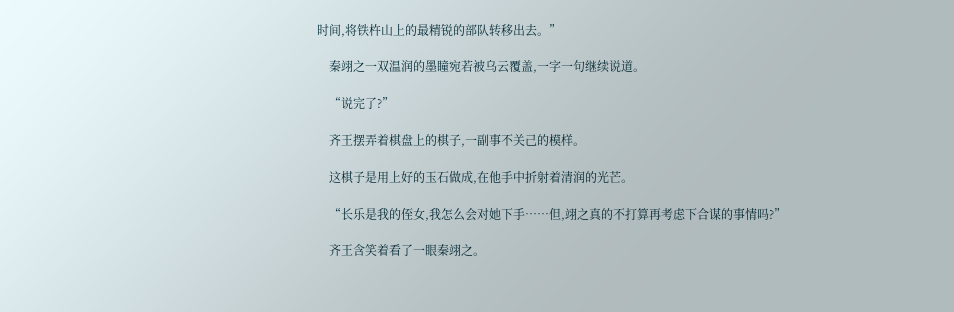时间,将铁杵山上的最精锐的部队转移出去。”

    秦翊之一双温润的墨瞳宛若被乌云覆盖,一字一句继续说道。

    “说完了?”

    齐王摆弄着棋盘上的棋子,一副事不关己的模样。

    这棋子是用上好的玉石做成,在他手中折射着清润的光芒。

    “长乐是我的侄女,我怎么会对她下手……但,翊之真的不打算再考虑下合谋的事情吗?”

    齐王含笑着看了一眼秦翊之。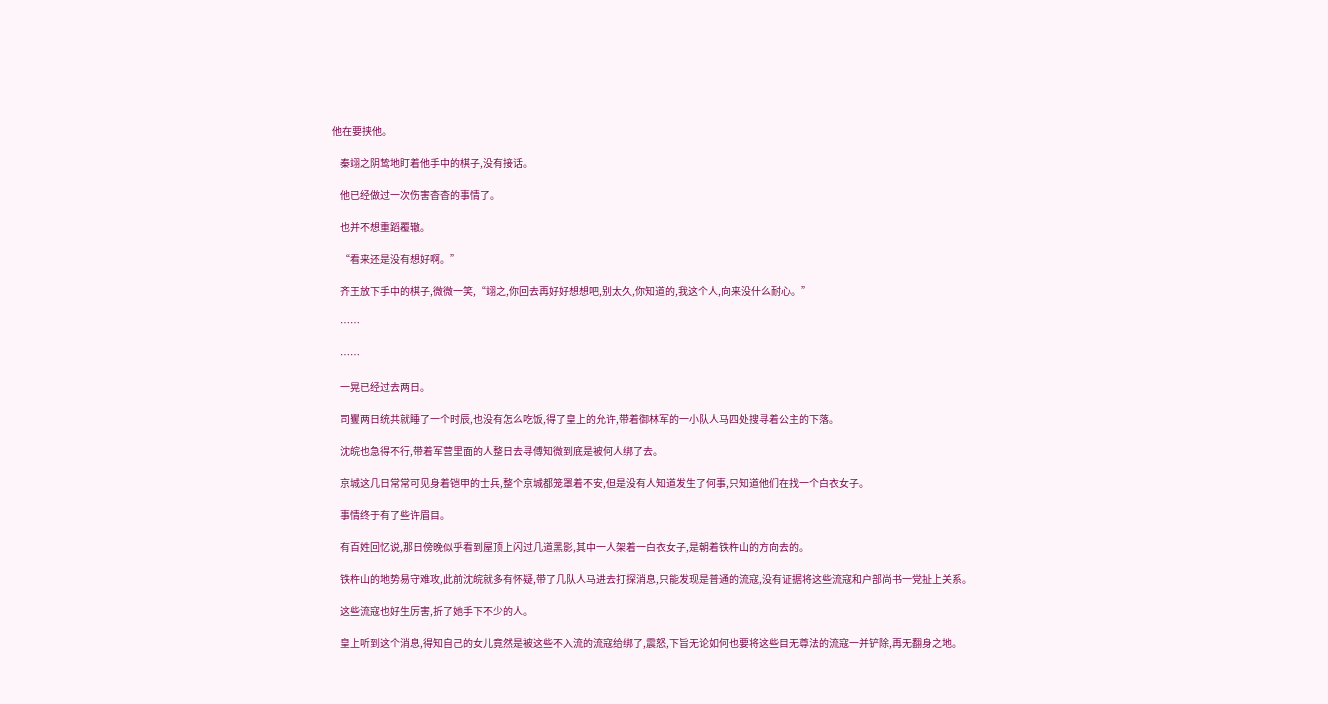他在要挟他。

    秦翊之阴鸷地盯着他手中的棋子,没有接话。

    他已经做过一次伤害杳杳的事情了。

    也并不想重蹈覆辙。

    “看来还是没有想好啊。”

    齐王放下手中的棋子,微微一笑,“翊之,你回去再好好想想吧,别太久,你知道的,我这个人,向来没什么耐心。”

    ……

    ……

    一晃已经过去两日。

    司矍两日统共就睡了一个时辰,也没有怎么吃饭,得了皇上的允许,带着御林军的一小队人马四处搜寻着公主的下落。

    沈皖也急得不行,带着军营里面的人整日去寻傅知微到底是被何人绑了去。

    京城这几日常常可见身着铠甲的士兵,整个京城都笼罩着不安,但是没有人知道发生了何事,只知道他们在找一个白衣女子。

    事情终于有了些许眉目。

    有百姓回忆说,那日傍晚似乎看到屋顶上闪过几道黑影,其中一人架着一白衣女子,是朝着铁杵山的方向去的。

    铁杵山的地势易守难攻,此前沈皖就多有怀疑,带了几队人马进去打探消息,只能发现是普通的流寇,没有证据将这些流寇和户部尚书一党扯上关系。

    这些流寇也好生厉害,折了她手下不少的人。

    皇上听到这个消息,得知自己的女儿竟然是被这些不入流的流寇给绑了,震怒,下旨无论如何也要将这些目无尊法的流寇一并铲除,再无翻身之地。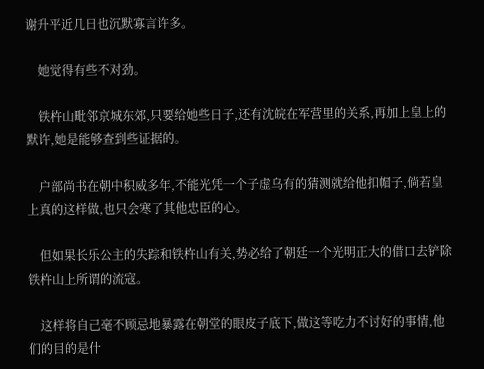谢升平近几日也沉默寡言许多。

    她觉得有些不对劲。

    铁杵山毗邻京城东郊,只要给她些日子,还有沈皖在军营里的关系,再加上皇上的默许,她是能够查到些证据的。

    户部尚书在朝中积威多年,不能光凭一个子虚乌有的猜测就给他扣帽子,倘若皇上真的这样做,也只会寒了其他忠臣的心。

    但如果长乐公主的失踪和铁杵山有关,势必给了朝廷一个光明正大的借口去铲除铁杵山上所谓的流寇。

    这样将自己毫不顾忌地暴露在朝堂的眼皮子底下,做这等吃力不讨好的事情,他们的目的是什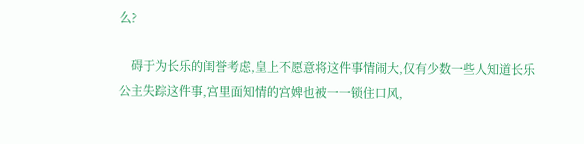么?

    碍于为长乐的闺誉考虑,皇上不愿意将这件事情闹大,仅有少数一些人知道长乐公主失踪这件事,宫里面知情的宫婢也被一一锁住口风,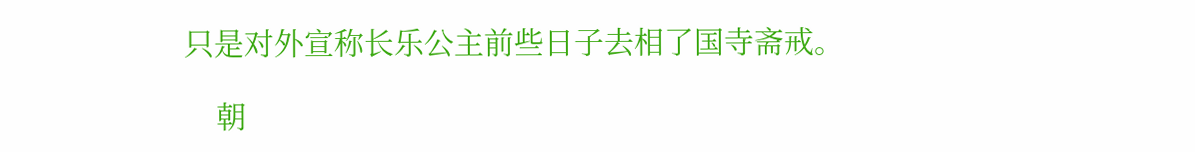只是对外宣称长乐公主前些日子去相了国寺斋戒。

    朝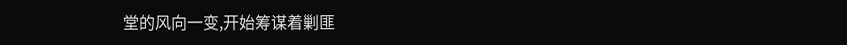堂的风向一变,开始筹谋着剿匪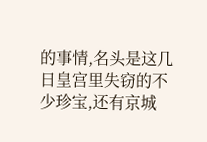的事情,名头是这几日皇宫里失窃的不少珍宝,还有京城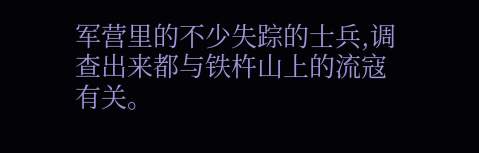军营里的不少失踪的士兵,调查出来都与铁杵山上的流寇有关。